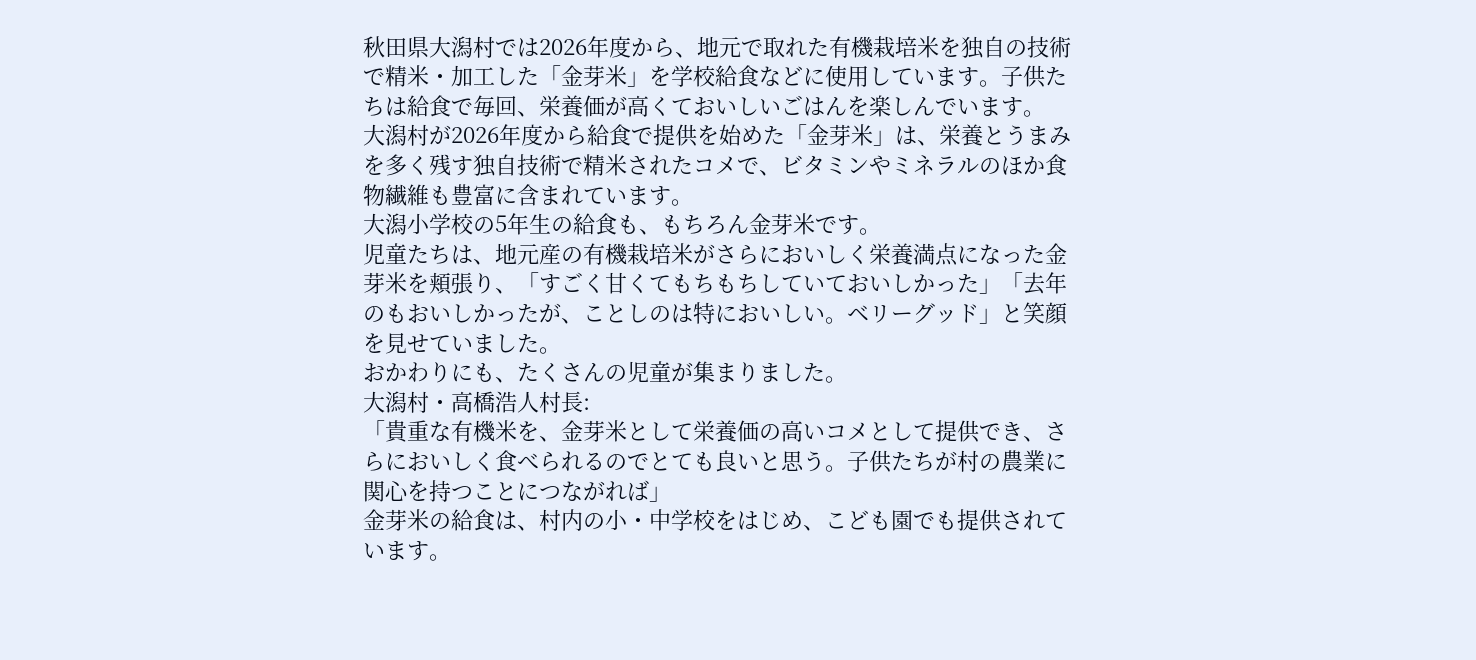秋田県大潟村では2026年度から、地元で取れた有機栽培米を独自の技術で精米・加工した「金芽米」を学校給食などに使用しています。子供たちは給食で毎回、栄養価が高くておいしいごはんを楽しんでいます。
大潟村が2026年度から給食で提供を始めた「金芽米」は、栄養とうまみを多く残す独自技術で精米されたコメで、ビタミンやミネラルのほか食物繊維も豊富に含まれています。
大潟小学校の5年生の給食も、もちろん金芽米です。
児童たちは、地元産の有機栽培米がさらにおいしく栄養満点になった金芽米を頬張り、「すごく甘くてもちもちしていておいしかった」「去年のもおいしかったが、ことしのは特においしい。ベリーグッド」と笑顔を見せていました。
おかわりにも、たくさんの児童が集まりました。
大潟村・高橋浩人村長:
「貴重な有機米を、金芽米として栄養価の高いコメとして提供でき、さらにおいしく食べられるのでとても良いと思う。子供たちが村の農業に関心を持つことにつながれば」
金芽米の給食は、村内の小・中学校をはじめ、こども園でも提供されています。